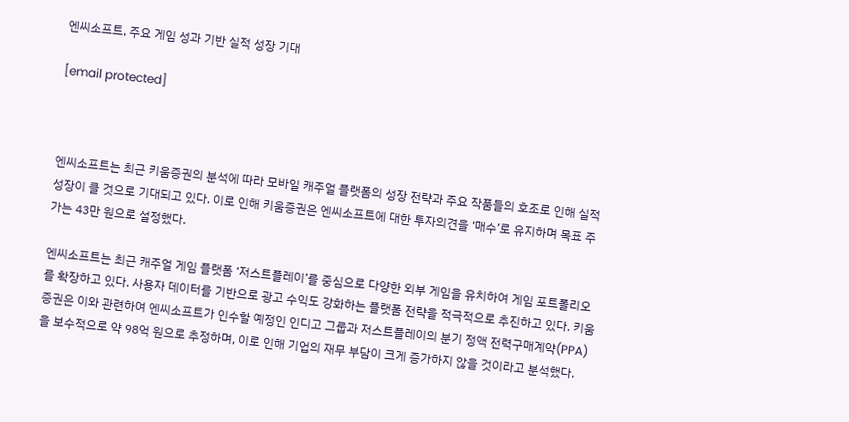엔씨소프트, 주요 게임 성과 기반 실적 성장 기대

[email protected]



엔씨소프트는 최근 키움증권의 분석에 따라 모바일 캐주얼 플랫폼의 성장 전략과 주요 작품들의 호조로 인해 실적 성장이 클 것으로 기대되고 있다. 이로 인해 키움증권은 엔씨소프트에 대한 투자의견을 ‘매수’로 유지하며 목표 주가는 43만 원으로 설정했다.

엔씨소프트는 최근 캐주얼 게임 플랫폼 ‘저스트플레이’를 중심으로 다양한 외부 게임을 유치하여 게임 포트폴리오를 확장하고 있다. 사용자 데이터를 기반으로 광고 수익도 강화하는 플랫폼 전략을 적극적으로 추진하고 있다. 키움증권은 이와 관련하여 엔씨소프트가 인수할 예정인 인디고 그룹과 저스트플레이의 분기 정액 전력구매계약(PPA)을 보수적으로 약 98억 원으로 추정하며, 이로 인해 기업의 재무 부담이 크게 증가하지 않을 것이라고 분석했다.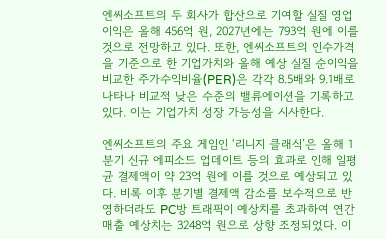엔씨소프트의 두 회사가 합산으로 기여할 실질 영업이익은 올해 456억 원, 2027년에는 793억 원에 이를 것으로 전망하고 있다. 또한, 엔씨소프트의 인수가격을 기준으로 한 기업가치와 올해 예상 실질 순이익을 비교한 주가수익비율(PER)은 각각 8.5배와 9.1배로 나타나 비교적 낮은 수준의 밸류에이션을 기록하고 있다. 이는 기업가치 성장 가능성을 시사한다.

엔씨소프트의 주요 게임인 ‘리니지 클래식’은 올해 1분기 신규 에피소드 업데이트 등의 효과로 인해 일평균 결제액이 약 23억 원에 이를 것으로 예상되고 있다. 비록 이후 분기별 결제액 감소를 보수적으로 반영하더라도 PC방 트래픽이 예상치를 초과하여 연간 매출 예상치는 3248억 원으로 상향 조정되었다. 이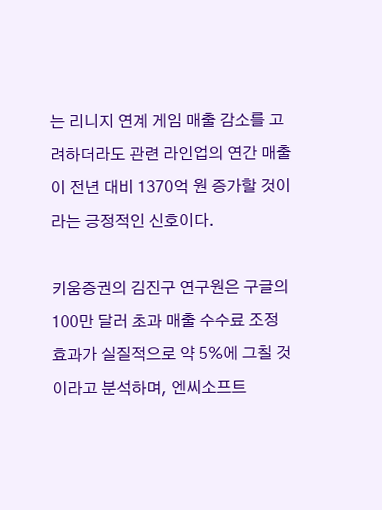는 리니지 연계 게임 매출 감소를 고려하더라도 관련 라인업의 연간 매출이 전년 대비 1370억 원 증가할 것이라는 긍정적인 신호이다.

키움증권의 김진구 연구원은 구글의 100만 달러 초과 매출 수수료 조정 효과가 실질적으로 약 5%에 그칠 것이라고 분석하며, 엔씨소프트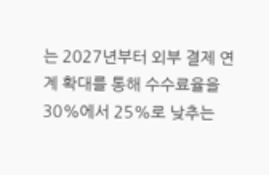는 2027년부터 외부 결제 연계 확대를 통해 수수료율을 30%에서 25%로 낮추는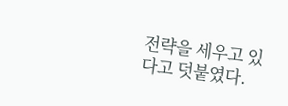전략을 세우고 있다고 덧붙였다.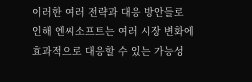이러한 여러 전략과 대응 방안들로 인해 엔씨소프트는 여러 시장 변화에 효과적으로 대응할 수 있는 가능성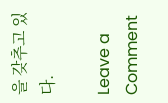을 갖추고 있다.

Leave a Comment